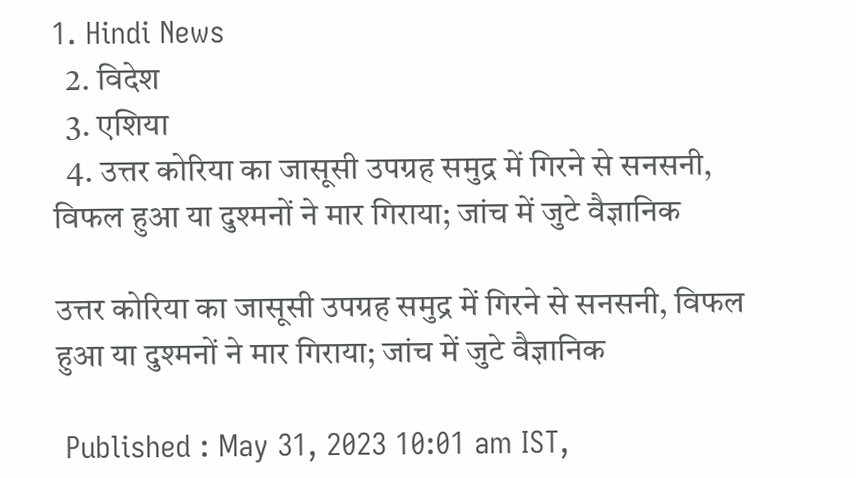1. Hindi News
  2. विदेश
  3. एशिया
  4. उत्तर कोरिया का जासूसी उपग्रह समुद्र में गिरने से सनसनी, विफल हुआ या दुश्मनों ने मार गिराया; जांच में जुटे वैज्ञानिक

उत्तर कोरिया का जासूसी उपग्रह समुद्र में गिरने से सनसनी, विफल हुआ या दुश्मनों ने मार गिराया; जांच में जुटे वैज्ञानिक

 Published : May 31, 2023 10:01 am IST,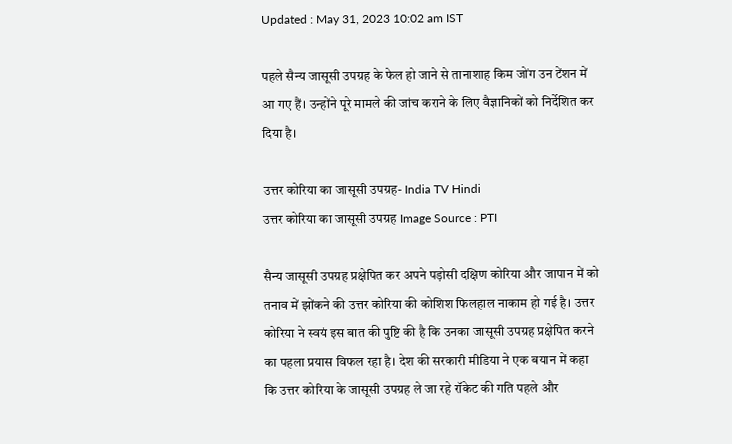Updated : May 31, 2023 10:02 am IST

पहले सैन्य जासूसी उपग्रह के फेल हो जाने से तानाशाह किम जोंग उन टेंशन में आ गए हैं। उन्होंने पूरे मामले की जांच कराने के लिए वैज्ञानिकों को निर्देशित कर दिया है।

उत्तर कोरिया का जासूसी उपग्रह- India TV Hindi
उत्तर कोरिया का जासूसी उपग्रह Image Source : PTI

सैन्य जासूसी उपग्रह प्रक्षेपित कर अपने पड़ोसी दक्षिण कोरिया और जापान में को तनाव में झोंकने की उत्तर कोरिया की कोशिश फिलहाल नाकाम हो गई है। उत्तर कोरिया ने स्वयं इस बात की पुष्टि की है कि उनका जासूसी उपग्रह प्रक्षेपित करने का पहला प्रयास विफल रहा है। देश की सरकारी मीडिया ने एक बयान में कहा कि उत्तर कोरिया के जासूसी उपग्रह ले जा रहे रॉकेट की गति पहले और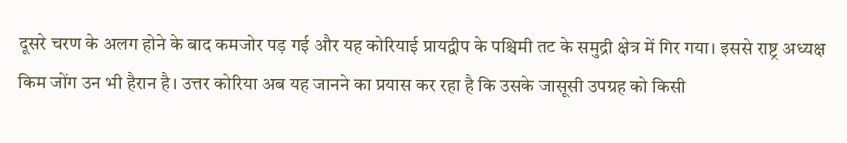दूसरे चरण के अलग होने के बाद कमजोर पड़ गई और यह कोरियाई प्रायद्वीप के पश्चिमी तट के समुद्री क्षेत्र में गिर गया। इससे राष्ट्र अध्यक्ष किम जोंग उन भी हैरान है। उत्तर कोरिया अब यह जानने का प्रयास कर रहा है कि उसके जासूसी उपग्रह को किसी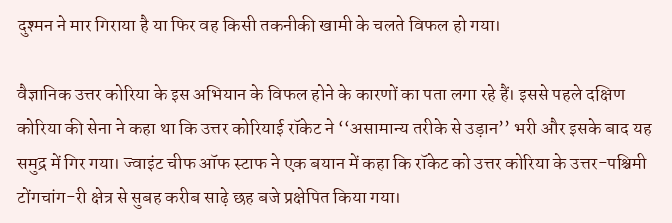दुश्मन ने मार गिराया है या फिर वह किसी तकनीकी खामी के चलते विफल हो गया।

वैज्ञानिक उत्तर कोरिया के इस अभियान के विफल होने के कारणों का पता लगा रहे हैं। इससे पहले दक्षिण कोरिया की सेना ने कहा था कि उत्तर कोरियाई रॉकेट ने ‘‘असामान्य तरीके से उड़ान’’ भरी और इसके बाद यह समुद्र में गिर गया। ज्वाइंट चीफ ऑफ स्टाफ ने एक बयान में कहा कि रॉकेट को उत्तर कोरिया के उत्तर-पश्चिमी टोंगचांग-री क्षेत्र से सुबह करीब साढ़े छह बजे प्रक्षेपित किया गया।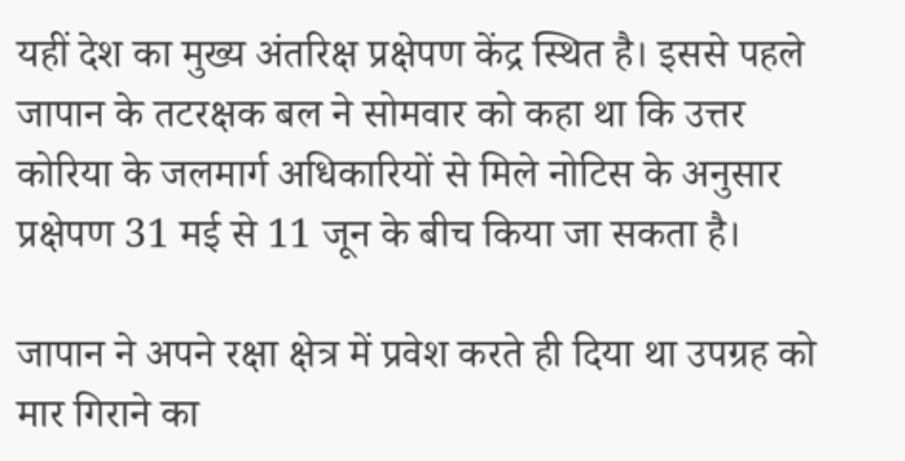यहीं देश का मुख्य अंतरिक्ष प्रक्षेपण केंद्र स्थित है। इससे पहले जापान के तटरक्षक बल ने सोमवार को कहा था कि उत्तर कोरिया के जलमार्ग अधिकारियों से मिले नोटिस के अनुसार प्रक्षेपण 31 मई से 11 जून के बीच किया जा सकता है।

जापान ने अपने रक्षा क्षेत्र में प्रवेश करते ही दिया था उपग्रह को मार गिराने का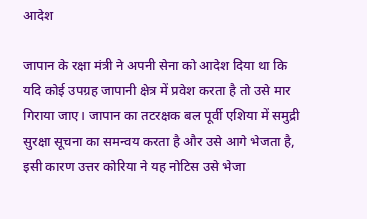आदेश

जापान के रक्षा मंत्री ने अपनी सेना को आदेश दिया था कि यदि कोई उपग्रह जापानी क्षेत्र में प्रवेश करता है तो उसे मार गिराया जाए। जापान का तटरक्षक बल पूर्वी एशिया में समुद्री सुरक्षा सूचना का समन्वय करता है और उसे आगे भेजता है, इसी कारण उत्तर कोरिया ने यह नोटिस उसे भेजा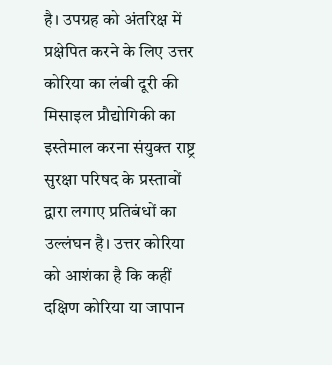है। उपग्रह को अंतरिक्ष में प्रक्षेपित करने के लिए उत्तर कोरिया का लंबी दूरी की मिसाइल प्रौद्योगिकी का इस्तेमाल करना संयुक्त राष्ट्र सुरक्षा परिषद के प्रस्तावों द्वारा लगाए प्रतिबंधों का उल्लंघन है। उत्तर कोरिया को आशंका है कि कहीं दक्षिण कोरिया या जापान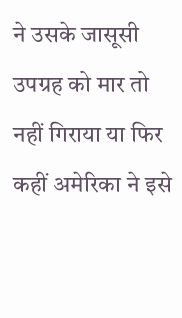ने उसके जासूसी उपग्रह को मार तो नहीं गिराया या फिर कहीं अमेरिका ने इसे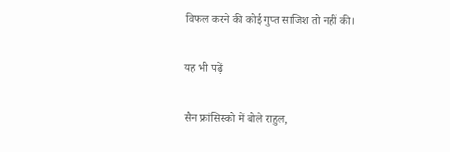विफल करने की कोई गुप्त साजिश तो नहीं की।

यह भी पढ़ें

सैन फ्रांसिस्को में बोले राहुल,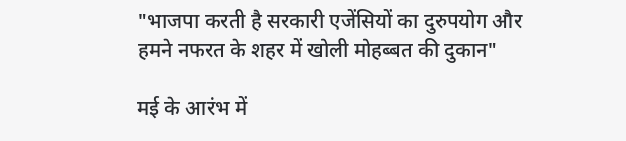"भाजपा करती है सरकारी एजेंसियों का दुरुपयोग और हमने नफरत के शहर में खोली मोहब्बत की दुकान"

मई के आरंभ में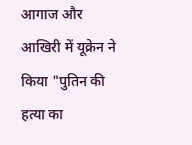आगाज और आखिरी में यूक्रेन ने किया "पुतिन की हत्या का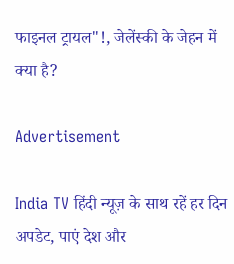फाइनल ट्रायल"!, जेलेंस्की के जेहन में क्या है?

Advertisement

India TV हिंदी न्यूज़ के साथ रहें हर दिन अपडेट, पाएं देश और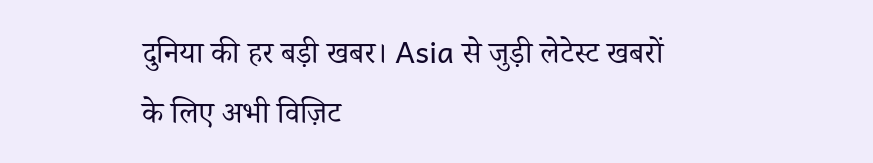दुनिया की हर बड़ी खबर। Asia से जुड़ी लेटेस्ट खबरों के लिए अभी विज़िट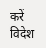करें विदेश